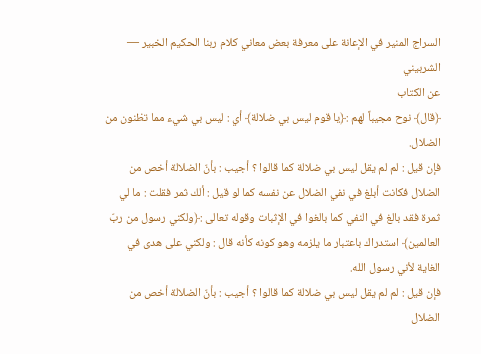السراج المنير في الإعانة على معرفة بعض معاني كلام ربنا الحكيم الخبير — الشربيني
عن الكتاب
﴿قال﴾ نوح مجيباً لهم :﴿يا قوم ليس بي ضلالة﴾ أي : ليس بي شيء مما تظنون من الضلال.
فإن قيل : لم لم يقل ليس بي ضلالة كما قالوا ؟ أجيب : بأنّ الضلالة أخص من الضلال فكانت أبلغ في نفي الضلال عن نفسه كما لو قيل : ألك ثمر فقلت : ما لي ثمرة فقد بالغ في النفي كما بالغوا في الإثبات وقوله تعالى :﴿ولكني رسول من ربّ العالمين﴾ استدراك باعتبار ما يلزمه وهو كونه كأنه قال : ولكني على هدى في الغاية لأني رسول الله.
فإن قيل : لم لم يقل ليس بي ضلالة كما قالوا ؟ أجيب : بأنّ الضلالة أخص من الضلال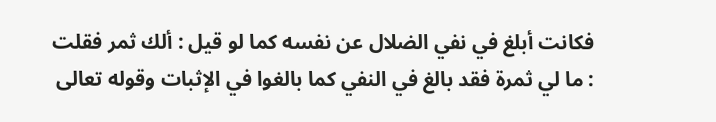فكانت أبلغ في نفي الضلال عن نفسه كما لو قيل : ألك ثمر فقلت : ما لي ثمرة فقد بالغ في النفي كما بالغوا في الإثبات وقوله تعالى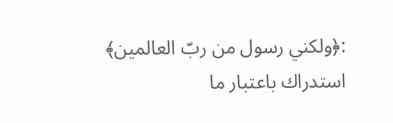:﴿ولكني رسول من ربّ العالمين﴾ استدراك باعتبار ما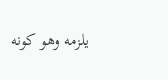يلزمه وهو كونه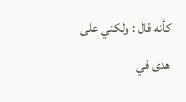كأنه قال : ولكني على هدى في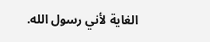الغاية لأني رسول الله.